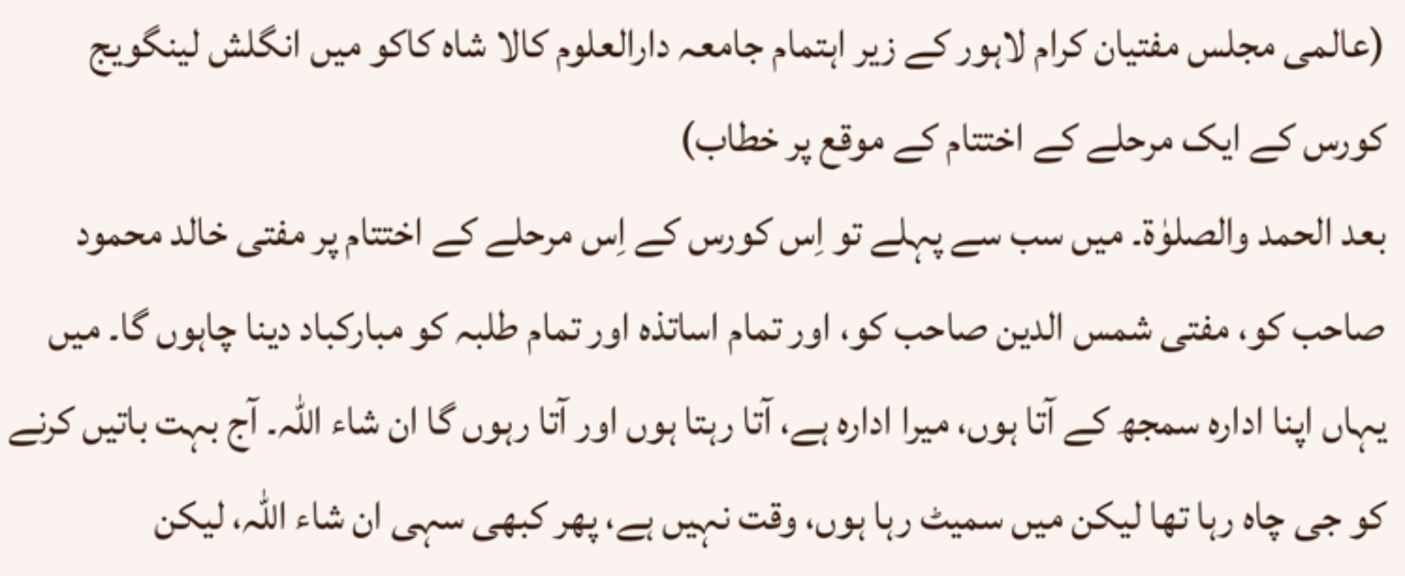(عالمی مجلس مفتیان کرام لاہور کے زیر اہتمام جامعہ دارالعلوم کالا شاہ کاکو میں انگلش لینگویج کورس کے ایک مرحلے کے اختتام کے موقع پر خطاب)
بعد الحمد والصلوٰۃ۔ میں سب سے پہلے تو اِس کورس کے اِس مرحلے کے اختتام پر مفتی خالد محمود صاحب کو، مفتی شمس الدین صاحب کو، اور تمام اساتذہ اور تمام طلبہ کو مبارکباد دینا چاہوں گا۔ میں یہاں اپنا ادارہ سمجھ کے آتا ہوں، میرا ادارہ ہے، آتا رہتا ہوں اور آتا رہوں گا ان شاء اللہ۔ آج بہت باتیں کرنے کو جی چاہ رہا تھا لیکن میں سمیٹ رہا ہوں، وقت نہیں ہے، پھر کبھی سہی ان شاء اللہ، لیکن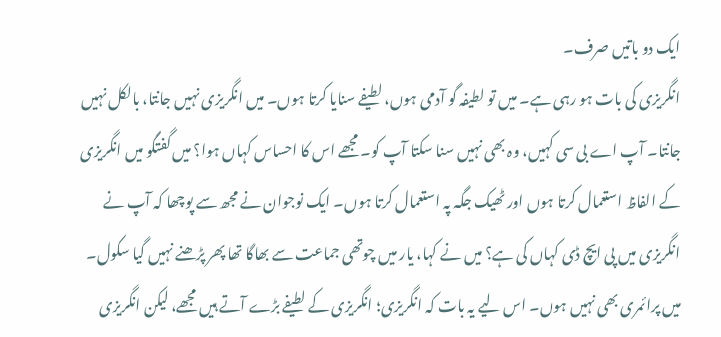ایک دو باتیں صرف۔
انگریزی کی بات ہو رہی ہے۔ میں تو لطیفہ گو آدمی ہوں، لطیفے سنایا کرتا ہوں۔ میں انگریزی نہیں جانتا، بالکل نہیں جانتا۔ آپ اے بی سی کہیں، وہ بھی نہیں سنا سکتا آپ کو۔ مجھے اس کا احساس کہاں ہوا؟ میں گفتگو میں انگریزی کے الفاظ استعمال کرتا ہوں اور ٹھیک جگہ پہ استعمال کرتا ہوں۔ ایک نوجوان نے مجھ سے پوچھا کہ آپ نے انگریزی میں پی ایچ ڈی کہاں کی ہے؟ میں نے کہا، یار میں چوتھی جماعت سے بھاگا تھا پھر پڑھنے نہیں گیا سکول۔ میں پرائمری بھی نہیں ہوں۔ اس لیے یہ بات کہ انگریزی؛ انگریزی کے لطیفے بڑے آتے ہیں مجھے، لیکن انگریزی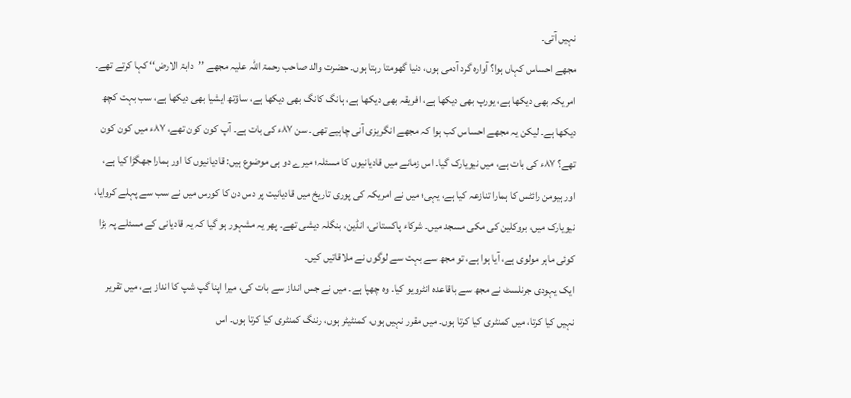نہیں آتی۔
مجھے احساس کہاں ہوا؟ آوارہ گرد آدمی ہوں، دنیا گھومتا رہتا ہوں۔ حضرت والد صاحب رحمۃ اللہ علیہ مجھے ’’دابۃ الارض‘‘ کہا کرتے تھے۔ امریکہ بھی دیکھا ہے، یورپ بھی دیکھا ہے، افریقہ بھی دیکھا ہے، ہانگ کانگ بھی دیکھا ہے، ساؤتھ ایشیا بھی دیکھا ہے، سب بہت کچھ دیکھا ہے۔ لیکن یہ مجھے احساس کب ہوا کہ مجھے انگریزی آنی چاہیے تھی۔ سن ۸۷ء کی بات ہے۔ آپ کون کون تھے، ۸۷ء میں کون کون تھے؟ ۸۷ء کی بات ہے، میں نیویارک گیا۔ اس زمانے میں قادیانیوں کا مسئلہ؛ میرے دو ہی موضوع ہیں: قادیانیوں کا اور ہمارا جھگڑا کیا ہے، اور ہیومن رائٹس کا ہمارا تنازعہ کیا ہے، یہی؛ میں نے امریکہ کی پوری تاریخ میں قادیانیت پر دس دن کا کورس میں نے سب سے پہلے کروایا، نیویارک میں، بروکلین کی مکی مسجد میں۔ شرکاء پاکستانی، انڈین، بنگلہ دیشی تھے۔ پھر یہ مشہور ہو گیا کہ یہ قادیانی کے مسئلے پہ بڑا کوئی ماہر مولوی ہے، آیا ہوا ہے، تو مجھ سے بہت سے لوگوں نے ملاقاتیں کیں۔
ایک یہودی جرنلسٹ نے مجھ سے باقاعدہ انٹرویو کیا۔ وہ چھپا ہے۔ میں نے جس انداز سے بات کی، میرا اپنا گپ شپ کا انداز ہے، میں تقریر نہیں کیا کرتا، میں کمنٹری کیا کرتا ہوں۔ میں مقرر نہیں ہوں، کمنٹیٹر ہوں، رننگ کمنٹری کیا کرتا ہوں۔ اس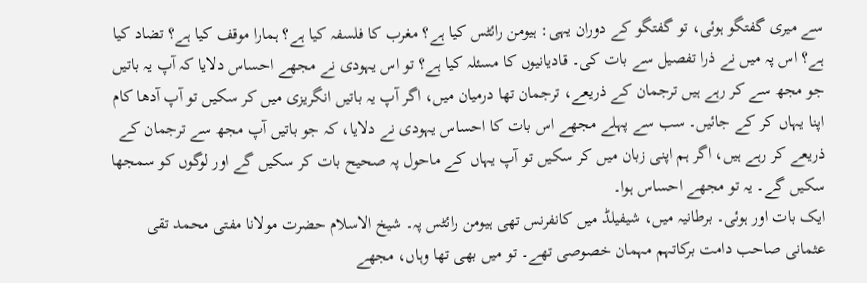سے میری گفتگو ہوئی، تو گفتگو کے دوران یہی: ہیومن رائٹس کیا ہے؟ مغرب کا فلسفہ کیا ہے؟ ہمارا موقف کیا ہے؟ تضاد کیا ہے؟ اس پہ میں نے ذرا تفصیل سے بات کی۔ قادیانیوں کا مسئلہ کیا ہے؟ تو اس یہودی نے مجھے احساس دلایا کہ آپ یہ باتیں جو مجھ سے کر رہے ہیں ترجمان کے ذریعے، ترجمان تھا درمیان میں، اگر آپ یہ باتیں انگریزی میں کر سکیں تو آپ آدھا کام اپنا یہاں کر کے جائیں۔ سب سے پہلے مجھے اس بات کا احساس یہودی نے دلایا، کہ جو باتیں آپ مجھ سے ترجمان کے ذریعے کر رہے ہیں، اگر ہم اپنی زبان میں کر سکیں تو آپ یہاں کے ماحول پہ صحیح بات کر سکیں گے اور لوگوں کو سمجھا سکیں گے۔ یہ تو مجھے احساس ہوا۔
ایک بات اور ہوئی۔ برطانیہ میں، شیفیلڈ میں کانفرنس تھی ہیومن رائٹس پہ۔ شیخ الاسلام حضرت مولانا مفتی محمد تقی عثمانی صاحب دامت برکاتہم مہمان خصوصی تھے۔ تو میں بھی تھا وہاں، مجھے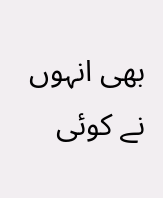بھی انہوں نے کوئی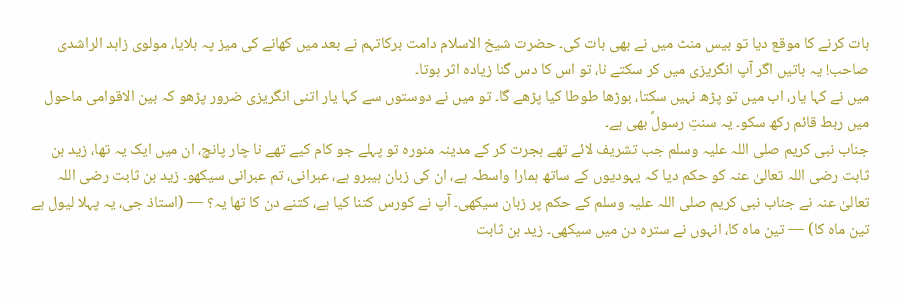بات کرنے کا موقع دیا تو بیس منٹ میں نے بھی بات کی۔ حضرت شیخ الاسلام دامت برکاتہم نے بعد میں کھانے کی میز پہ بلایا، مولوی زاہد الراشدی صاحب! یہ باتیں اگر آپ انگریزی میں کر سکتے نا، تو اس کا دس گنا زیادہ اثر ہوتا۔
میں نے کہا یار، اب میں تو پڑھ نہیں سکتا، بوڑھا طوطا کیا پڑھے گا۔ تو میں نے دوستوں سے کہا یار اتنی انگریزی ضرور پڑھو کہ بین الاقوامی ماحول میں ربط قائم رکھ سکو۔ یہ سنتِ رسولؐ بھی ہے۔
جناب نبی کریم صلی اللہ علیہ وسلم جب تشریف لائے تھے ہجرت کر کے مدینہ منورہ تو پہلے جو کام کیے تھے نا چار پانچ، ان میں ایک یہ تھا، زید بن ثابت رضی اللہ تعالیٰ عنہ کو حکم دیا کہ یہودیوں کے ساتھ ہمارا واسطہ ہے، ان کی زبان ہیبرو ہے، عبرانی، تم عبرانی سیکھو۔ زید بن ثابت رضی اللہ تعالیٰ عنہ نے جناب نبی کریم صلی اللہ علیہ وسلم کے حکم پر زبان سیکھی۔ آپ نے کورس کتنا کیا ہے، کتنے دن کا تھا یہ؟ — (استاذ جی، یہ پہلا لیول ہے تین ماہ کا) — تین ماہ کا، انہوں نے سترہ دن میں سیکھی۔ زید بن ثابت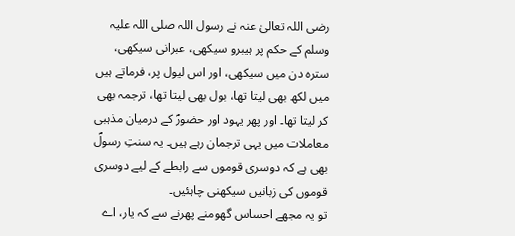رضی اللہ تعالیٰ عنہ نے رسول اللہ صلی اللہ علیہ وسلم کے حکم پر ہیبرو سیکھی، عبرانی سیکھی، سترہ دن میں سیکھی، اور اس لیول پر، فرماتے ہیں میں لکھ بھی لیتا تھا، بول بھی لیتا تھا، ترجمہ بھی کر لیتا تھا۔ اور پھر یہود اور حضورؐ کے درمیان مذہبی معاملات میں یہی ترجمان رہے ہیں۔ یہ سنتِ رسولؐ بھی ہے کہ دوسری قوموں سے رابطے کے لیے دوسری قوموں کی زبانیں سیکھنی چاہئیں۔
تو یہ مجھے احساس گھومنے پھرنے سے کہ یار، اے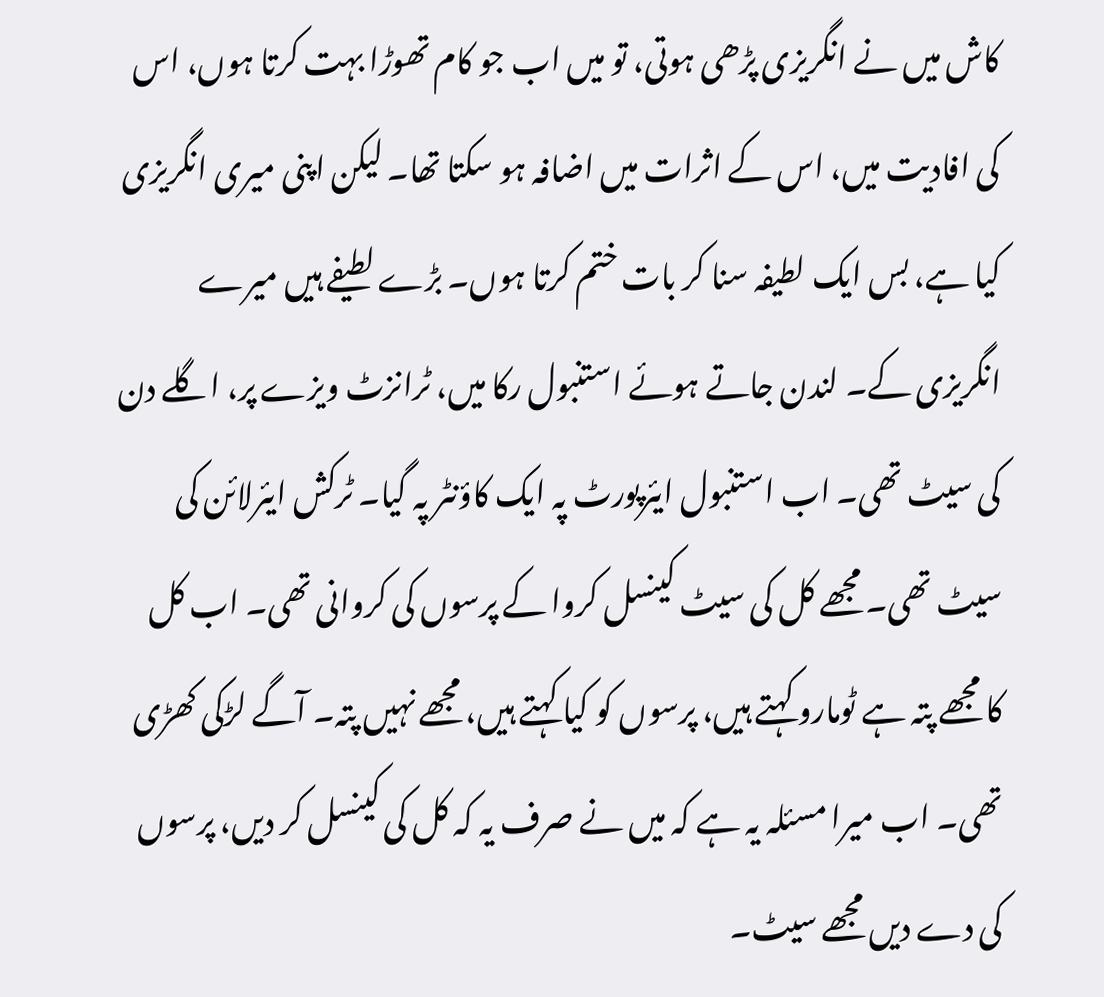کاش میں نے انگریزی پڑھی ہوتی، تو میں اب جو کام تھوڑا بہت کرتا ہوں، اس کی افادیت میں، اس کے اثرات میں اضافہ ہو سکتا تھا۔ لیکن اپنی میری انگریزی کیا ہے، بس ایک لطیفہ سنا کر بات ختم کرتا ہوں۔ بڑے لطیفے ہیں میرے انگریزی کے۔ لندن جاتے ہوئے استنبول رکا میں، ٹرانزٹ ویزے پر، اگلے دن کی سیٹ تھی۔ اب استنبول ایئرپورٹ پہ ایک کاؤنٹر پہ گیا۔ ٹرکش ایئرلائن کی سیٹ تھی۔ مجھے کل کی سیٹ کینسل کروا کے پرسوں کی کروانی تھی۔ اب کل کا مجھے پتہ ہے ٹومارو کہتے ہیں، پرسوں کو کیا کہتے ہیں، مجھے نہیں پتہ۔ آگے لڑکی کھڑی تھی۔ اب میرا مسئلہ یہ ہے کہ میں نے صرف یہ کہ کل کی کینسل کر دیں، پرسوں کی دے دیں مجھے سیٹ۔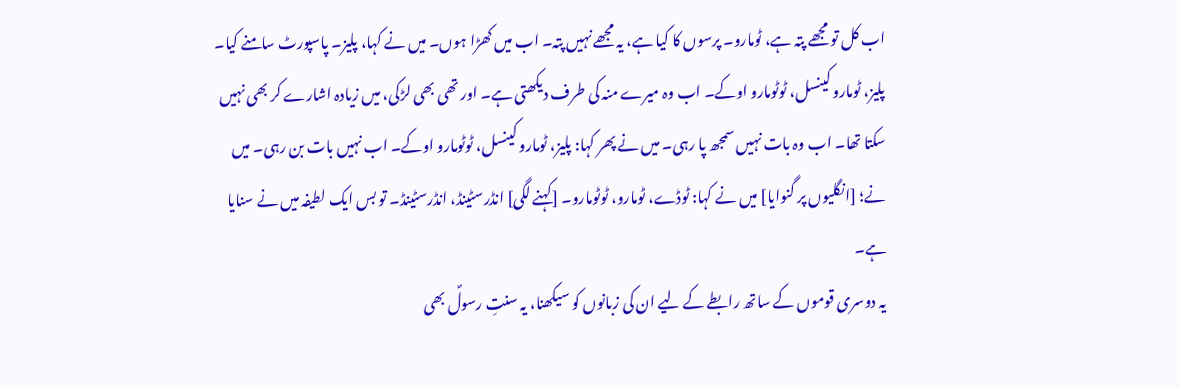اب کل تو مجھے پتہ ہے، ٹومارو۔ پرسوں کا کیا ہے، یہ مجھے نہیں پتہ۔ اب میں کھڑا ہوں۔ میں نے کہا، پلیز۔ پاسپورٹ سامنے کیا۔ پلیز، ٹومارو کینسل، ٹوٹومارو اوکے۔ اب وہ میرے منہ کی طرف دیکھتی ہے۔ اور تھی بھی لڑکی، میں زیادہ اشارے کر بھی نہیں سکتا تھا۔ اب وہ بات نہیں سمجھ پا رہی۔ میں نے پھر کہا: پلیز، ٹومارو کینسل، ٹوٹومارو اوکے۔ اب نہیں بات بن رہی۔ میں نے؛ [انگلیوں پر گنوایا] میں نے کہا: ٹوڈے، ٹومارو، ٹوٹومارو۔ [کہنے لگی] انڈرسٹینڈ، انڈرسٹینڈ۔ تو بس ایک لطیفہ میں نے سنایا ہے۔
یہ دوسری قوموں کے ساتھ رابطے کے لیے ان کی زبانوں کو سیکھنا، یہ سنتِ رسولؐ بھی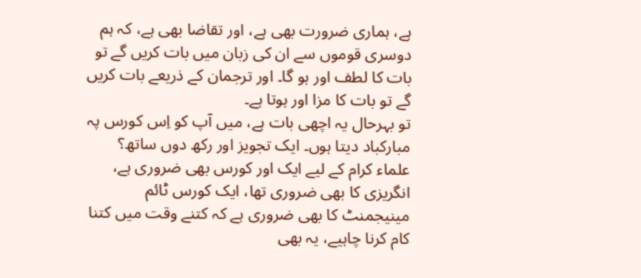ہے، ہماری ضرورت بھی ہے، اور تقاضا بھی ہے، کہ ہم دوسری قوموں سے ان کی زبان میں بات کریں گے تو بات کا لطف اور ہو گا۔ اور ترجمان کے ذریعے بات کریں گے تو بات کا مزا اور ہوتا ہے۔
تو بہرحال یہ اچھی بات ہے، میں آپ کو اِس کورس پہ مبارکباد دیتا ہوں۔ ایک تجویز اور رکھ دوں ساتھ؟ علماء کرام کے لیے ایک اور کورس بھی ضروری ہے، انگریزی کا بھی ضروری تھا، ایک کورس ٹائم مینیجمنٹ کا بھی ضروری ہے کہ کتنے وقت میں کتنا کام کرنا چاہیے، یہ بھی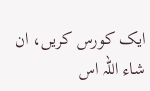ایک کورس کریں، ان شاء اللہ اس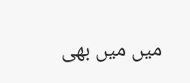میں میں بھی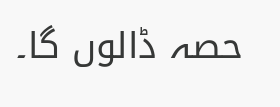حصہ ڈالوں گا۔